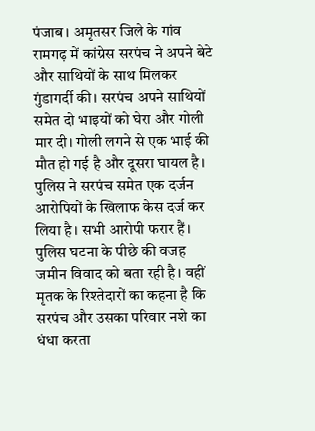पंजाब। अमृतसर जिले के गांव रामगढ़ में कांग्रेस सरपंच ने अपने बेटे और साथियों के साथ मिलकर गुंडागर्दी की। सरपंच अपने साथियों समेत दो भाइयों को घेरा और गोली मार दी। गोली लगने से एक भाई की मौत हो गई है और दूसरा घायल है। पुलिस ने सरपंच समेत एक दर्जन आरोपियों के खिलाफ केस दर्ज कर लिया है। सभी आरोपी फरार हैं। पुलिस घटना के पीछे की वजह जमीन विवाद को बता रही है। वहीं मृतक के रिश्तेदारों का कहना है कि सरपंच और उसका परिवार नशे का धंधा करता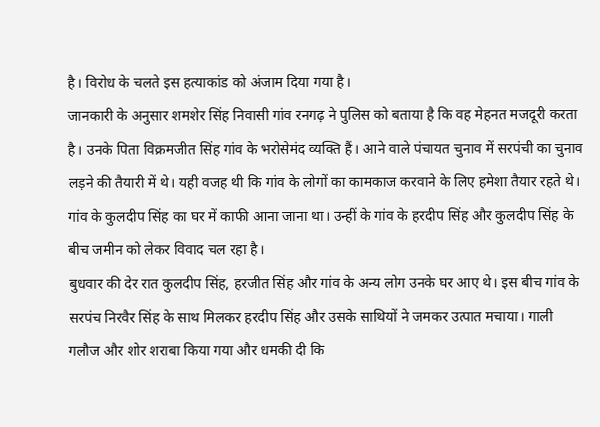है। विरोध के चलते इस हत्याकांड को अंजाम दिया गया है।
जानकारी के अनुसार शमशेर सिंह निवासी गांव रनगढ़ ने पुलिस को बताया है कि वह मेहनत मजदूरी करता है। उनके पिता विक्रमजीत सिंह गांव के भरोसेमंद व्यक्ति हैं। आने वाले पंचायत चुनाव में सरपंची का चुनाव लड़ने की तैयारी में थे। यही वजह थी कि गांव के लोगों का कामकाज करवाने के लिए हमेशा तैयार रहते थे। गांव के कुलदीप सिंह का घर में काफी आना जाना था। उन्हीं के गांव के हरदीप सिंह और कुलदीप सिंह के बीच जमीन को लेकर विवाद चल रहा है।
बुधवार की देर रात कुलदीप सिंह, हरजीत सिंह और गांव के अन्य लोग उनके घर आए थे। इस बीच गांव के सरपंच निरवैर सिंह के साथ मिलकर हरदीप सिंह और उसके साथियों ने जमकर उत्पात मचाया। गाली गलौज और शोर शराबा किया गया और धमकी दी कि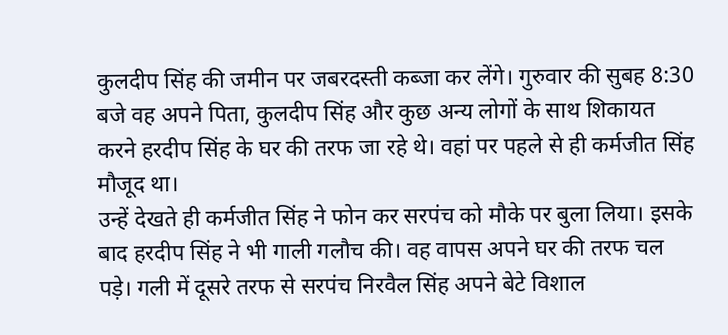कुलदीप सिंह की जमीन पर जबरदस्ती कब्जा कर लेंगे। गुरुवार की सुबह 8:30 बजे वह अपने पिता, कुलदीप सिंह और कुछ अन्य लोगों के साथ शिकायत करने हरदीप सिंह के घर की तरफ जा रहे थे। वहां पर पहले से ही कर्मजीत सिंह मौजूद था।
उन्हें देखते ही कर्मजीत सिंह ने फोन कर सरपंच को मौके पर बुला लिया। इसके बाद हरदीप सिंह ने भी गाली गलौच की। वह वापस अपने घर की तरफ चल पड़े। गली में दूसरे तरफ से सरपंच निरवैल सिंह अपने बेटे विशाल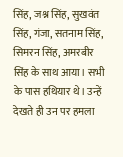सिंह, जश्न सिंह, सुखवंत सिंह, गंजा, सतनाम सिंह, सिमरन सिंह, अमरबीर सिंह के साथ आया। सभी के पास हथियार थे। उन्हें देखते ही उन पर हमला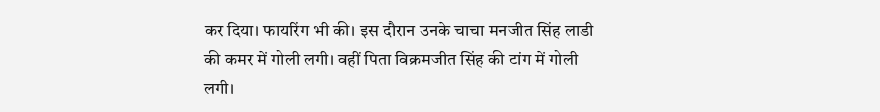कर दिया। फायरिंग भी की। इस दौरान उनके चाचा मनजीत सिंह लाडी की कमर में गोली लगी। वहीं पिता विक्रमजीत सिंह की टांग में गोली लगी।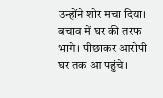उन्होंने शोर मचा दिया। बचाव में घर की तरफ भागे। पीछाकर आरोपी घर तक आ पहुंचे।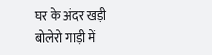घर के अंदर खड़ी बोलेरो गाड़ी में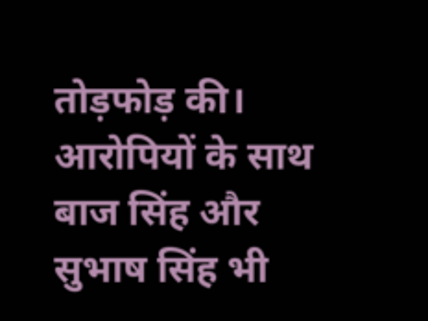तोड़फोड़ की। आरोपियों के साथ बाज सिंह और सुभाष सिंह भी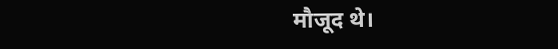मौजूद थे।